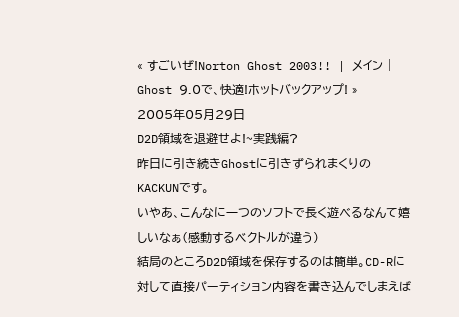« すごいぜ!Norton Ghost 2003!! | メイン | Ghost 9.0で、快適!ホットバックアップ! »
2005年05月29日
D2D領域を退避せよ!~実践編?
昨日に引き続きGhostに引きずられまくりのKACKUNです。
いやあ、こんなに一つのソフトで長く遊べるなんて嬉しいなぁ(感動するベクトルが違う)
結局のところD2D領域を保存するのは簡単。CD-Rに対して直接パーティション内容を書き込んでしまえば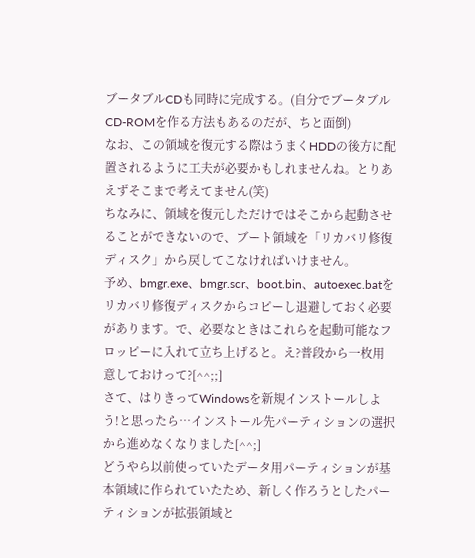ブータブルCDも同時に完成する。(自分でブータブルCD-ROMを作る方法もあるのだが、ちと面倒)
なお、この領域を復元する際はうまくHDDの後方に配置されるように工夫が必要かもしれませんね。とりあえずそこまで考えてません(笑)
ちなみに、領域を復元しただけではそこから起動させることができないので、ブート領域を「リカバリ修復ディスク」から戻してこなければいけません。
予め、bmgr.exe、bmgr.scr、boot.bin、autoexec.batをリカバリ修復ディスクからコピーし退避しておく必要があります。で、必要なときはこれらを起動可能なフロッピーに入れて立ち上げると。え?普段から一枚用意しておけって?[^^;;]
さて、はりきってWindowsを新規インストールしよう!と思ったら…インストール先パーティションの選択から進めなくなりました[^^;]
どうやら以前使っていたデータ用パーティションが基本領域に作られていたため、新しく作ろうとしたパーティションが拡張領域と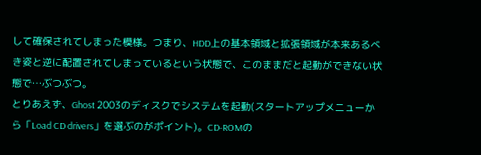して確保されてしまった模様。つまり、HDD上の基本領域と拡張領域が本来あるべき姿と逆に配置されてしまっているという状態で、このままだと起動ができない状態で…ぶつぶつ。
とりあえず、Ghost 2003のディスクでシステムを起動(スタートアップメニューから「Load CD drivers」を選ぶのがポイント)。CD-ROMの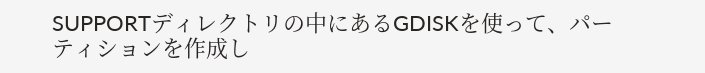SUPPORTディレクトリの中にあるGDISKを使って、パーティションを作成し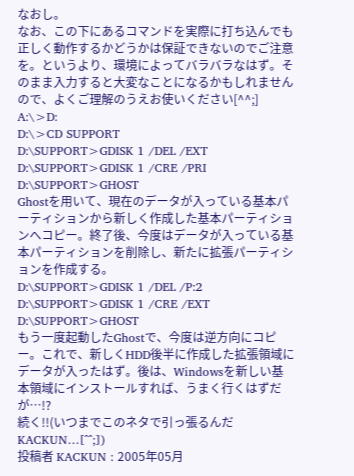なおし。
なお、この下にあるコマンドを実際に打ち込んでも正しく動作するかどうかは保証できないのでご注意を。というより、環境によってバラバラなはず。そのまま入力すると大変なことになるかもしれませんので、よくご理解のうえお使いください[^^;]
A:\>D:
D:\>CD SUPPORT
D:\SUPPORT>GDISK 1 /DEL /EXT
D:\SUPPORT>GDISK 1 /CRE /PRI
D:\SUPPORT>GHOST
Ghostを用いて、現在のデータが入っている基本パーティションから新しく作成した基本パーティションへコピー。終了後、今度はデータが入っている基本パーティションを削除し、新たに拡張パーティションを作成する。
D:\SUPPORT>GDISK 1 /DEL /P:2
D:\SUPPORT>GDISK 1 /CRE /EXT
D:\SUPPORT>GHOST
もう一度起動したGhostで、今度は逆方向にコピー。これで、新しくHDD後半に作成した拡張領域にデータが入ったはず。後は、Windowsを新しい基本領域にインストールすれば、うまく行くはずだが…!?
続く!!(いつまでこのネタで引っ張るんだKACKUN…[^^;])
投稿者 KACKUN : 2005年05月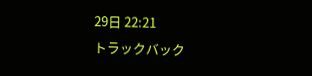29日 22:21
トラックバック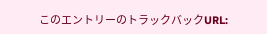このエントリーのトラックバックURL: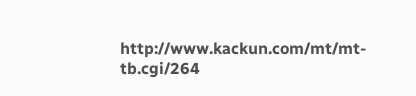http://www.kackun.com/mt/mt-tb.cgi/264